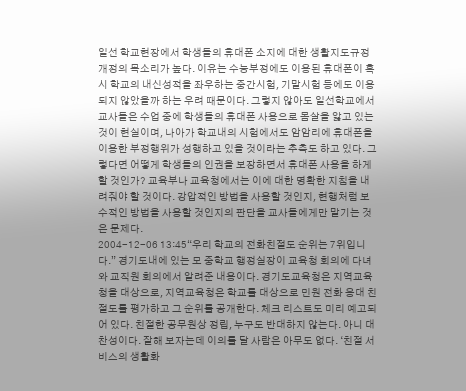일선 학교현장에서 학생들의 휴대폰 소지에 대한 생활지도규정 개정의 목소리가 높다. 이유는 수능부정에도 이용된 휴대폰이 혹시 학교의 내신성적을 좌우하는 중간시험, 기말시험 등에도 이용되지 않았을까 하는 우려 때문이다. 그렇지 않아도 일선학교에서 교사들은 수업 중에 학생들의 휴대폰 사용으로 몸살을 앓고 있는 것이 현실이며, 나아가 학교내의 시험에서도 암암리에 휴대폰을 이용한 부정행위가 성행하고 있을 것이라는 추측도 하고 있다. 그렇다면 어떻게 학생들의 인권을 보장하면서 휴대폰 사용을 하게 할 것인가? 교육부나 교육청에서는 이에 대한 명확한 지침을 내려줘야 할 것이다. 강압적인 방법을 사용할 것인지, 현행처럼 보수적인 방법을 사용할 것인지의 판단을 교사들에게만 맡기는 것은 문제다.
2004-12-06 13:45“우리 학교의 전화친절도 순위는 7위입니다.” 경기도내에 있는 모 중학교 행정실장이 교육청 회의에 다녀와 교직원 회의에서 알려준 내용이다. 경기도교육청은 지역교육청을 대상으로, 지역교육청은 학교를 대상으로 민원 전화 응대 친절도를 평가하고 그 순위를 공개한다. 체크 리스트도 미리 예고되어 있다. 친절한 공무원상 정립, 누구도 반대하지 않는다. 아니 대찬성이다. 잘해 보자는데 이의를 달 사람은 아무도 없다. ‘친절 서비스의 생활화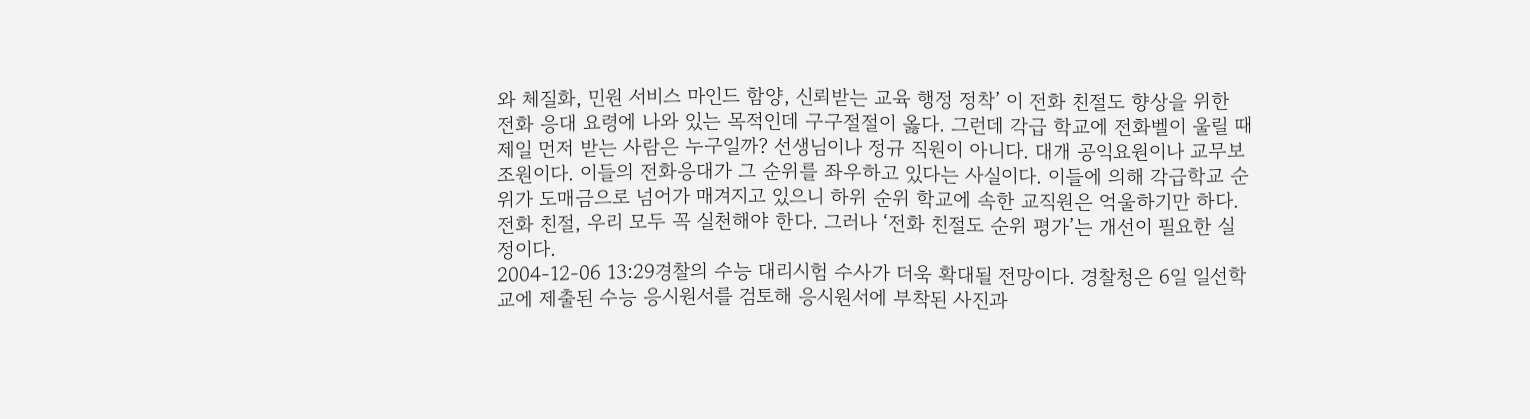와 체질화, 민원 서비스 마인드 함양, 신뢰받는 교육 행정 정착’ 이 전화 친절도 향상을 위한 전화 응대 요령에 나와 있는 목적인데 구구절절이 옳다. 그런데 각급 학교에 전화벨이 울릴 때 제일 먼저 받는 사람은 누구일까? 선생님이나 정규 직원이 아니다. 대개 공익요원이나 교무보조원이다. 이들의 전화응대가 그 순위를 좌우하고 있다는 사실이다. 이들에 의해 각급학교 순위가 도매금으로 넘어가 매겨지고 있으니 하위 순위 학교에 속한 교직원은 억울하기만 하다. 전화 친절, 우리 모두 꼭 실천해야 한다. 그러나 ‘전화 친절도 순위 평가’는 개선이 필요한 실정이다.
2004-12-06 13:29경찰의 수능 대리시험 수사가 더욱 확대될 전망이다. 경찰청은 6일 일선학교에 제출된 수능 응시원서를 검토해 응시원서에 부착된 사진과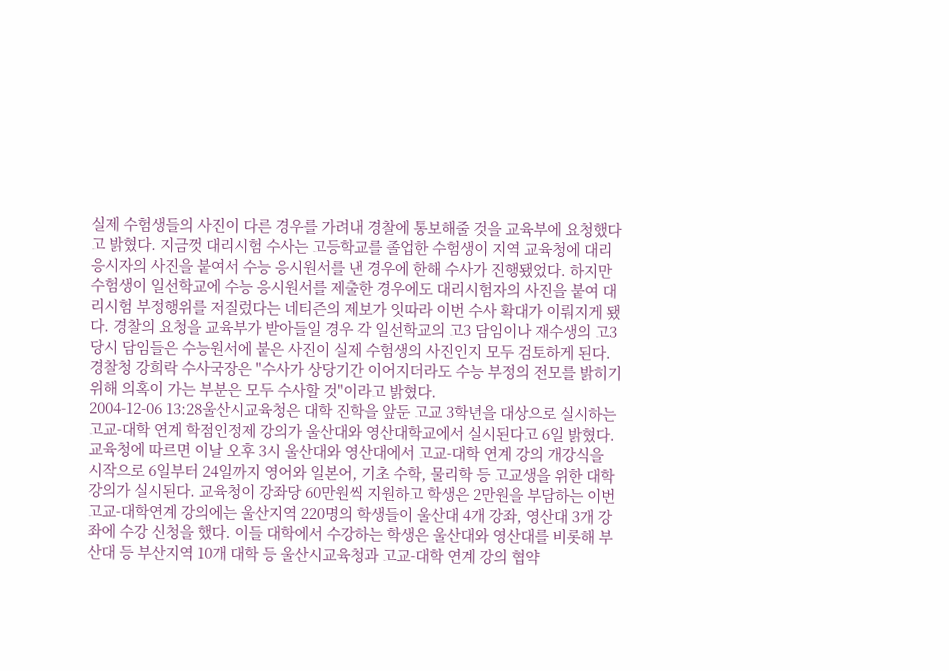실제 수험생들의 사진이 다른 경우를 가려내 경찰에 통보해줄 것을 교육부에 요청했다고 밝혔다. 지금껏 대리시험 수사는 고등학교를 졸업한 수험생이 지역 교육청에 대리응시자의 사진을 붙여서 수능 응시원서를 낸 경우에 한해 수사가 진행됐었다. 하지만 수험생이 일선학교에 수능 응시원서를 제출한 경우에도 대리시험자의 사진을 붙여 대리시험 부정행위를 저질렀다는 네티즌의 제보가 잇따라 이번 수사 확대가 이뤄지게 됐다. 경찰의 요청을 교육부가 받아들일 경우 각 일선학교의 고3 담임이나 재수생의 고3 당시 담임들은 수능원서에 붙은 사진이 실제 수험생의 사진인지 모두 검토하게 된다. 경찰청 강희락 수사국장은 "수사가 상당기간 이어지더라도 수능 부정의 전모를 밝히기 위해 의혹이 가는 부분은 모두 수사할 것"이라고 밝혔다.
2004-12-06 13:28울산시교육청은 대학 진학을 앞둔 고교 3학년을 대상으로 실시하는 고교-대학 연계 학점인정제 강의가 울산대와 영산대학교에서 실시된다고 6일 밝혔다. 교육청에 따르면 이날 오후 3시 울산대와 영산대에서 고교-대학 연계 강의 개강식을 시작으로 6일부터 24일까지 영어와 일본어, 기초 수학, 물리학 등 고교생을 위한 대학 강의가 실시된다. 교육청이 강좌당 60만원씩 지원하고 학생은 2만원을 부담하는 이번 고교-대학연계 강의에는 울산지역 220명의 학생들이 울산대 4개 강좌, 영산대 3개 강좌에 수강 신청을 했다. 이들 대학에서 수강하는 학생은 울산대와 영산대를 비롯해 부산대 등 부산지역 10개 대학 등 울산시교육청과 고교-대학 연계 강의 협약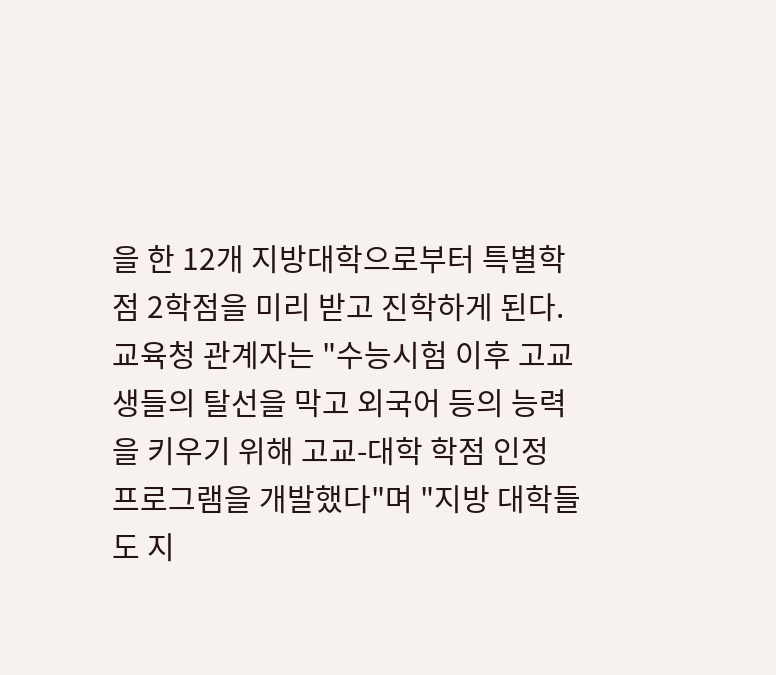을 한 12개 지방대학으로부터 특별학점 2학점을 미리 받고 진학하게 된다. 교육청 관계자는 "수능시험 이후 고교생들의 탈선을 막고 외국어 등의 능력을 키우기 위해 고교-대학 학점 인정 프로그램을 개발했다"며 "지방 대학들도 지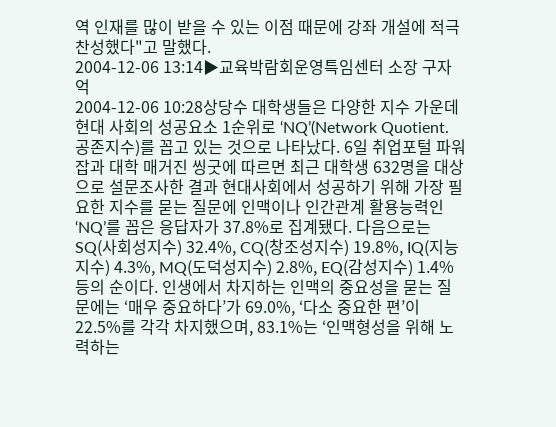역 인재를 많이 받을 수 있는 이점 때문에 강좌 개설에 적극 찬성했다"고 말했다.
2004-12-06 13:14▶교육박람회운영특임센터 소장 구자억
2004-12-06 10:28상당수 대학생들은 다양한 지수 가운데 현대 사회의 성공요소 1순위로 ‘NQ’(Network Quotient. 공존지수)를 꼽고 있는 것으로 나타났다. 6일 취업포털 파워잡과 대학 매거진 씽굿에 따르면 최근 대학생 632명을 대상으로 설문조사한 결과 현대사회에서 성공하기 위해 가장 필요한 지수를 묻는 질문에 인맥이나 인간관계 활용능력인 ‘NQ’를 꼽은 응답자가 37.8%로 집계됐다. 다음으로는 SQ(사회성지수) 32.4%, CQ(창조성지수) 19.8%, IQ(지능지수) 4.3%, MQ(도덕성지수) 2.8%, EQ(감성지수) 1.4% 등의 순이다. 인생에서 차지하는 인맥의 중요성을 묻는 질문에는 ‘매우 중요하다’가 69.0%, ‘다소 중요한 편’이 22.5%를 각각 차지했으며, 83.1%는 ‘인맥형성을 위해 노력하는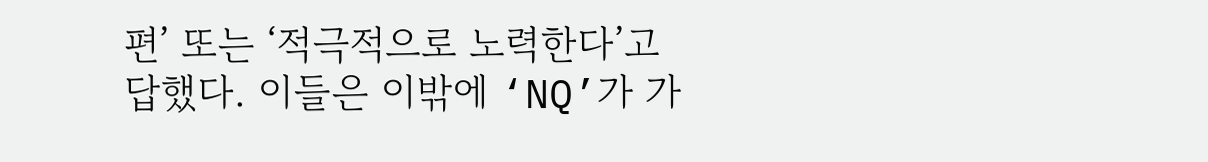편’ 또는 ‘적극적으로 노력한다’고 답했다. 이들은 이밖에 ‘NQ’가 가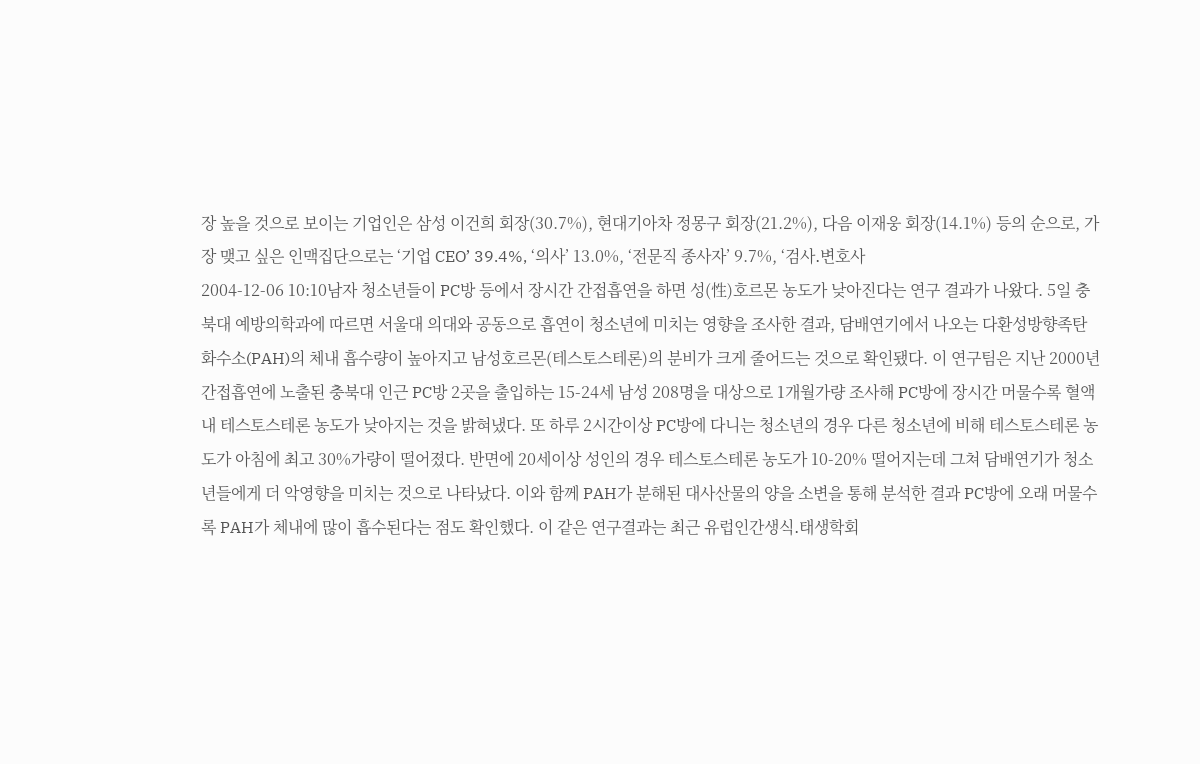장 높을 것으로 보이는 기업인은 삼성 이건희 회장(30.7%), 현대기아차 정몽구 회장(21.2%), 다음 이재웅 회장(14.1%) 등의 순으로, 가장 맺고 싶은 인맥집단으로는 ‘기업 CEO’ 39.4%, ‘의사’ 13.0%, ‘전문직 종사자’ 9.7%, ‘검사․변호사
2004-12-06 10:10남자 청소년들이 PC방 등에서 장시간 간접흡연을 하면 성(性)호르몬 농도가 낮아진다는 연구 결과가 나왔다. 5일 충북대 예방의학과에 따르면 서울대 의대와 공동으로 흡연이 청소년에 미치는 영향을 조사한 결과, 담배연기에서 나오는 다환성방향족탄화수소(PAH)의 체내 흡수량이 높아지고 남성호르몬(테스토스테론)의 분비가 크게 줄어드는 것으로 확인됐다. 이 연구팀은 지난 2000년 간접흡연에 노출된 충북대 인근 PC방 2곳을 출입하는 15-24세 남성 208명을 대상으로 1개월가량 조사해 PC방에 장시간 머물수록 혈액내 테스토스테론 농도가 낮아지는 것을 밝혀냈다. 또 하루 2시간이상 PC방에 다니는 청소년의 경우 다른 청소년에 비해 테스토스테론 농도가 아침에 최고 30%가량이 떨어졌다. 반면에 20세이상 성인의 경우 테스토스테론 농도가 10-20% 떨어지는데 그쳐 담배연기가 청소년들에게 더 악영향을 미치는 것으로 나타났다. 이와 함께 PAH가 분해된 대사산물의 양을 소변을 통해 분석한 결과 PC방에 오래 머물수록 PAH가 체내에 많이 흡수된다는 점도 확인했다. 이 같은 연구결과는 최근 유럽인간생식․태생학회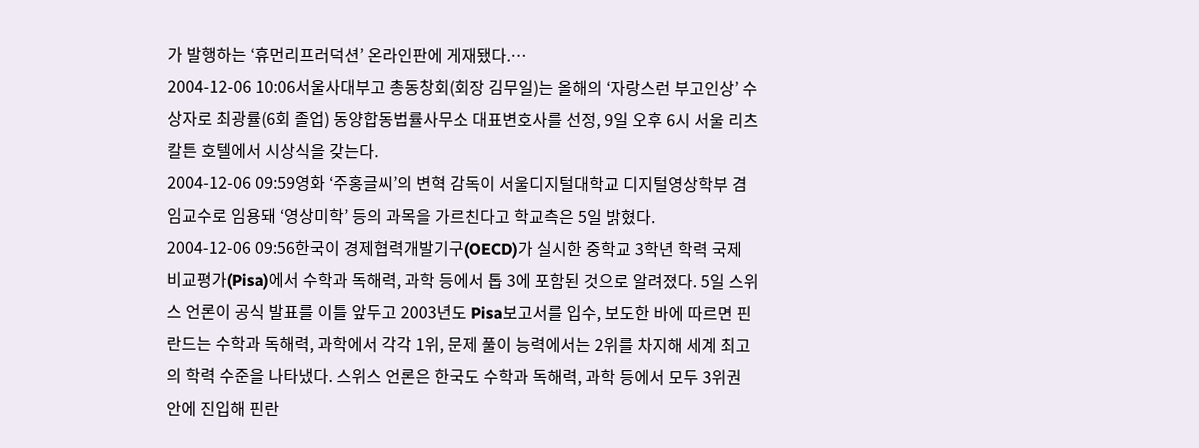가 발행하는 ‘휴먼리프러덕션’ 온라인판에 게재됐다.…
2004-12-06 10:06서울사대부고 총동창회(회장 김무일)는 올해의 ‘자랑스런 부고인상’ 수상자로 최광률(6회 졸업) 동양합동법률사무소 대표변호사를 선정, 9일 오후 6시 서울 리츠칼튼 호텔에서 시상식을 갖는다.
2004-12-06 09:59영화 ‘주홍글씨’의 변혁 감독이 서울디지털대학교 디지털영상학부 겸임교수로 임용돼 ‘영상미학’ 등의 과목을 가르친다고 학교측은 5일 밝혔다.
2004-12-06 09:56한국이 경제협력개발기구(OECD)가 실시한 중학교 3학년 학력 국제 비교평가(Pisa)에서 수학과 독해력, 과학 등에서 톱 3에 포함된 것으로 알려졌다. 5일 스위스 언론이 공식 발표를 이틀 앞두고 2003년도 Pisa보고서를 입수, 보도한 바에 따르면 핀란드는 수학과 독해력, 과학에서 각각 1위, 문제 풀이 능력에서는 2위를 차지해 세계 최고의 학력 수준을 나타냈다. 스위스 언론은 한국도 수학과 독해력, 과학 등에서 모두 3위권 안에 진입해 핀란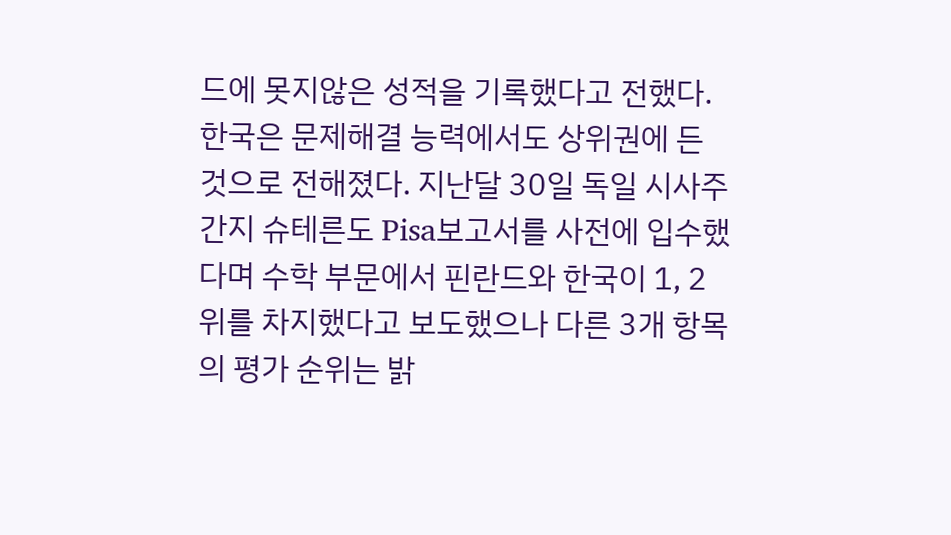드에 못지않은 성적을 기록했다고 전했다. 한국은 문제해결 능력에서도 상위권에 든 것으로 전해졌다. 지난달 30일 독일 시사주간지 슈테른도 Pisa보고서를 사전에 입수했다며 수학 부문에서 핀란드와 한국이 1, 2위를 차지했다고 보도했으나 다른 3개 항목의 평가 순위는 밝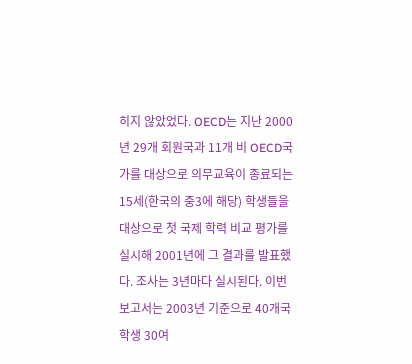히지 않았었다. OECD는 지난 2000년 29개 회원국과 11개 비 OECD국가를 대상으로 의무교육이 종료되는 15세(한국의 중3에 해당) 학생들을 대상으로 첫 국제 학력 비교 평가를 실시해 2001년에 그 결과를 발표했다. 조사는 3년마다 실시된다. 이번 보고서는 2003년 기준으로 40개국 학생 30여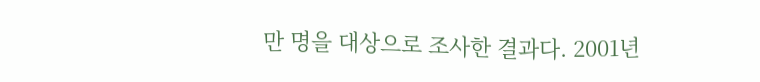만 명을 대상으로 조사한 결과다. 2001년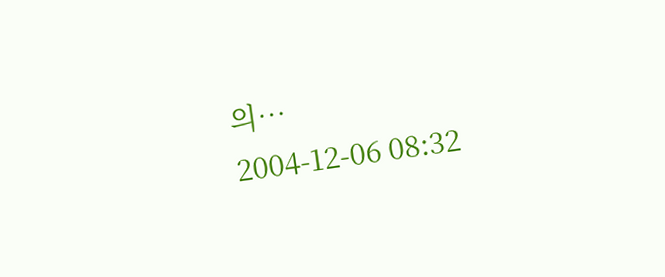의…
2004-12-06 08:32